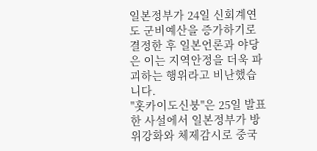일본정부가 24일 신회계연도 군비예산을 증가하기로 결정한 후 일본언론과 야당은 이는 지역안정을 더욱 파괴하는 행위라고 비난했습니다.
"홋카이도신붕"은 25일 발표한 사설에서 일본정부가 방위강화와 체제감시로 중국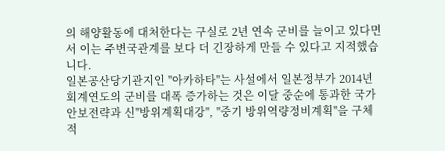의 해양활동에 대처한다는 구실로 2년 연속 군비를 늘이고 있다면서 이는 주변국관계를 보다 더 긴장하게 만들 수 있다고 지적했습니다.
일본공산당기관지인 "아카하타"는 사설에서 일본정부가 2014년 회계연도의 군비를 대폭 증가하는 것은 이달 중순에 통과한 국가안보전략과 신"방위계획대강", "중기 방위역량정비계획"을 구체적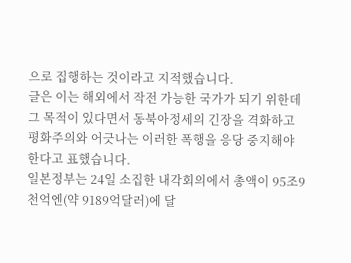으로 집행하는 것이라고 지적했습니다.
글은 이는 해외에서 작전 가능한 국가가 되기 위한데 그 목적이 있다면서 동북아정세의 긴장을 격화하고 평화주의와 어긋나는 이러한 폭행을 응당 중지해야 한다고 표했습니다.
일본정부는 24일 소집한 내각회의에서 총액이 95조9천억엔(약 9189억달러)에 달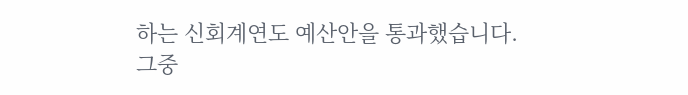하는 신회계연도 예산안을 통과했습니다.
그중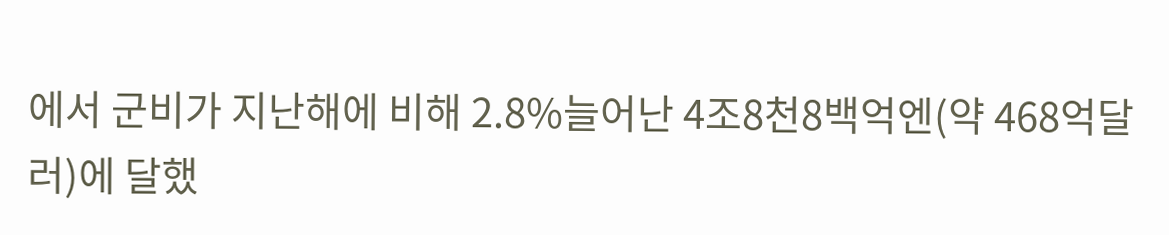에서 군비가 지난해에 비해 2.8%늘어난 4조8천8백억엔(약 468억달러)에 달했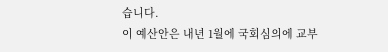습니다.
이 예산안은 내년 1월에 국회심의에 교부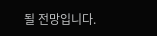될 전망입니다.